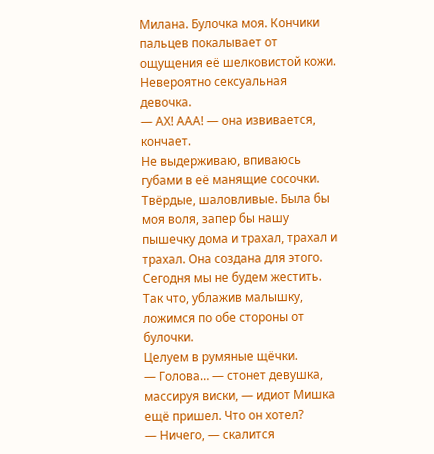Милана. Булочка моя. Кончики пальцев покалывает от ощущения её шелковистой кожи. Невероятно сексуальная девочка.
— АХ! ААА! — она извивается, кончает.
Не выдерживаю, впиваюсь губами в её манящие сосочки. Твёрдые, шаловливые. Была бы моя воля, запер бы нашу пышечку дома и трахал, трахал и трахал. Она создана для этого.
Сегодня мы не будем жестить. Так что, ублажив малышку, ложимся по обе стороны от булочки.
Целуем в румяные щёчки.
— Голова… — стонет девушка, массируя виски, — идиот Мишка ещё пришел. Что он хотел?
— Ничего, — скалится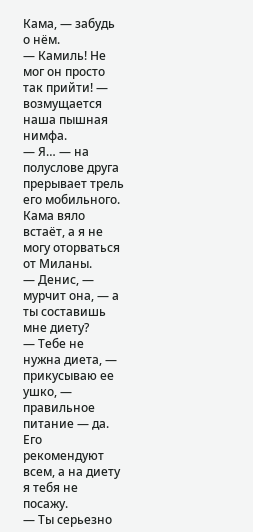Кама, — забудь о нём.
— Камиль! Не мог он просто так прийти! — возмущается наша пышная нимфа.
— Я… — на полуслове друга прерывает трель его мобильного.
Кама вяло встаёт, а я не могу оторваться от Миланы.
— Денис, — мурчит она, — а ты составишь мне диету?
— Тебе не нужна диета, — прикусываю ее ушко, — правильное питание — да. Его рекомендуют всем, а на диету я тебя не посажу.
— Ты серьезно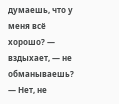думаешь, что у меня всё хорошо? — вздыхает, — не обманываешь?
— Нет, не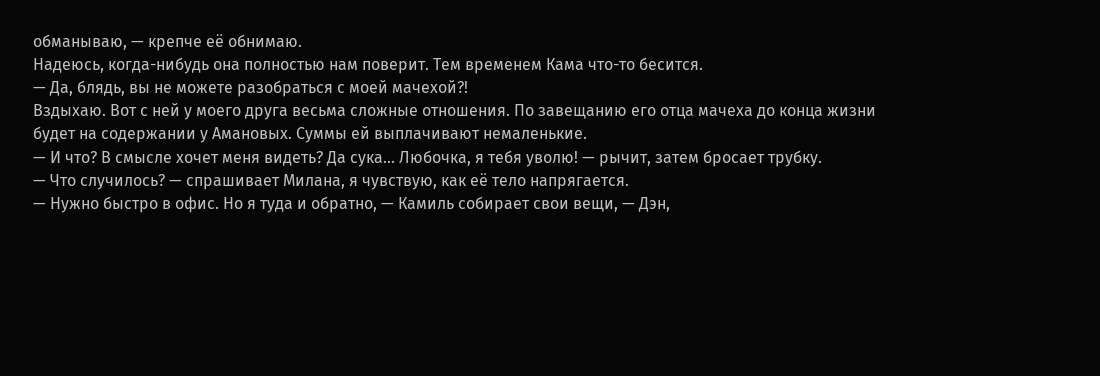обманываю, — крепче её обнимаю.
Надеюсь, когда-нибудь она полностью нам поверит. Тем временем Кама что-то бесится.
— Да, блядь, вы не можете разобраться с моей мачехой?!
Вздыхаю. Вот с ней у моего друга весьма сложные отношения. По завещанию его отца мачеха до конца жизни будет на содержании у Амановых. Суммы ей выплачивают немаленькие.
— И что? В смысле хочет меня видеть? Да сука… Любочка, я тебя уволю! — рычит, затем бросает трубку.
— Что случилось? — спрашивает Милана, я чувствую, как её тело напрягается.
— Нужно быстро в офис. Но я туда и обратно, — Камиль собирает свои вещи, — Дэн,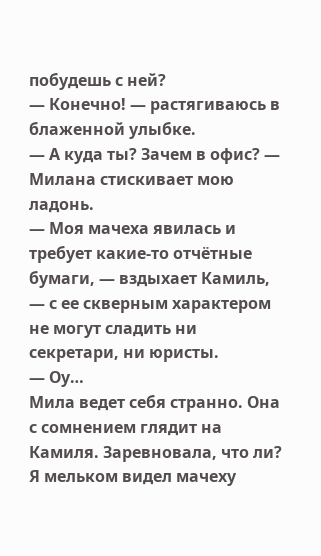побудешь с ней?
— Конечно! — растягиваюсь в блаженной улыбке.
— А куда ты? Зачем в офис? — Милана стискивает мою ладонь.
— Моя мачеха явилась и требует какие-то отчётные бумаги, — вздыхает Камиль, — с ее скверным характером не могут сладить ни секретари, ни юристы.
— Оу…
Мила ведет себя странно. Она с сомнением глядит на Камиля. Заревновала, что ли? Я мельком видел мачеху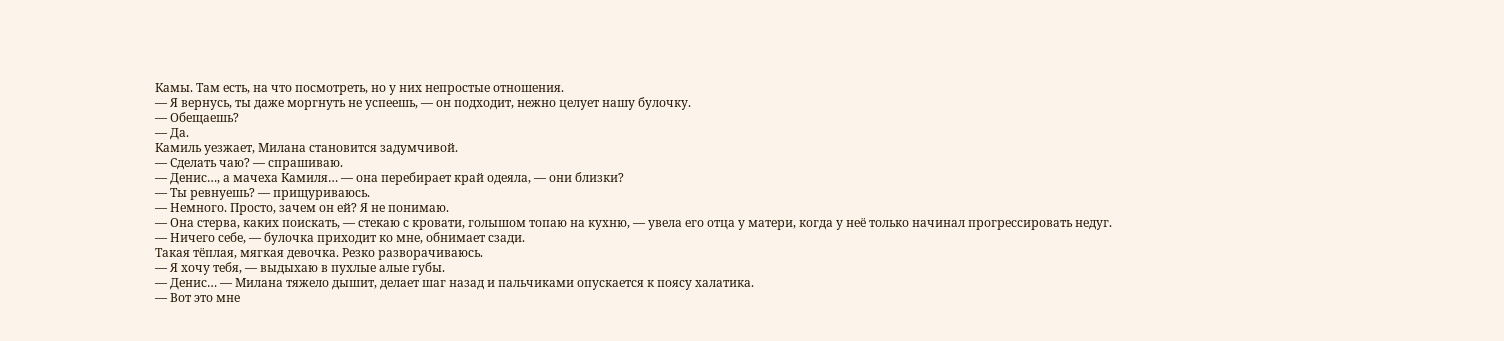Камы. Там есть, на что посмотреть, но у них непростые отношения.
— Я вернусь, ты даже моргнуть не успеешь, — он подходит, нежно целует нашу булочку.
— Обещаешь?
— Да.
Камиль уезжает, Милана становится задумчивой.
— Сделать чаю? — спрашиваю.
— Денис…, а мачеха Камиля… — она перебирает край одеяла, — они близки?
— Ты ревнуешь? — прищуриваюсь.
— Немного. Просто, зачем он ей? Я не понимаю.
— Она стерва, каких поискать, — стекаю с кровати, голышом топаю на кухню, — увела его отца у матери, когда у неё только начинал прогрессировать недуг.
— Ничего себе, — булочка приходит ко мне, обнимает сзади.
Такая тёплая, мягкая девочка. Резко разворачиваюсь.
— Я хочу тебя, — выдыхаю в пухлые алые губы.
— Денис… — Милана тяжело дышит, делает шаг назад и пальчиками опускается к поясу халатика.
— Вот это мне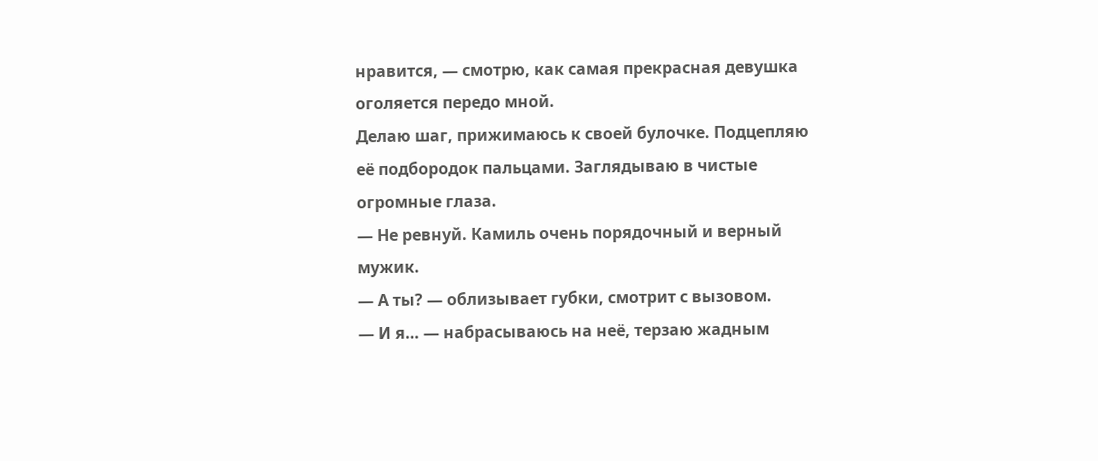нравится, — смотрю, как самая прекрасная девушка оголяется передо мной.
Делаю шаг, прижимаюсь к своей булочке. Подцепляю её подбородок пальцами. Заглядываю в чистые огромные глаза.
— Не ревнуй. Камиль очень порядочный и верный мужик.
— А ты? — облизывает губки, смотрит с вызовом.
— И я… — набрасываюсь на неё, терзаю жадным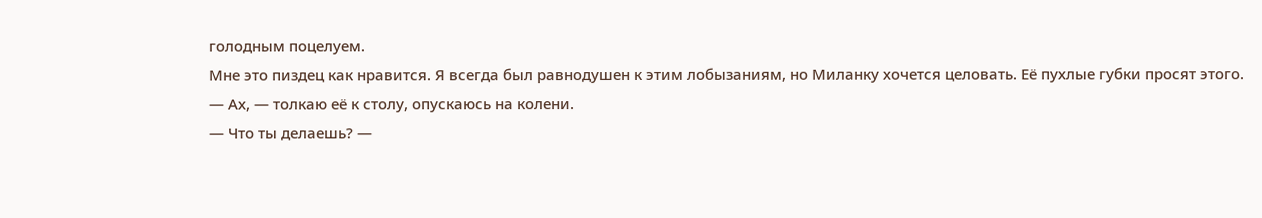голодным поцелуем.
Мне это пиздец как нравится. Я всегда был равнодушен к этим лобызаниям, но Миланку хочется целовать. Её пухлые губки просят этого.
— Ах, — толкаю её к столу, опускаюсь на колени.
— Что ты делаешь? —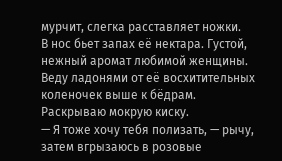мурчит, слегка расставляет ножки.
В нос бьет запах её нектара. Густой, нежный аромат любимой женщины. Веду ладонями от её восхитительных коленочек выше к бёдрам. Раскрываю мокрую киску.
— Я тоже хочу тебя полизать, — рычу, затем вгрызаюсь в розовые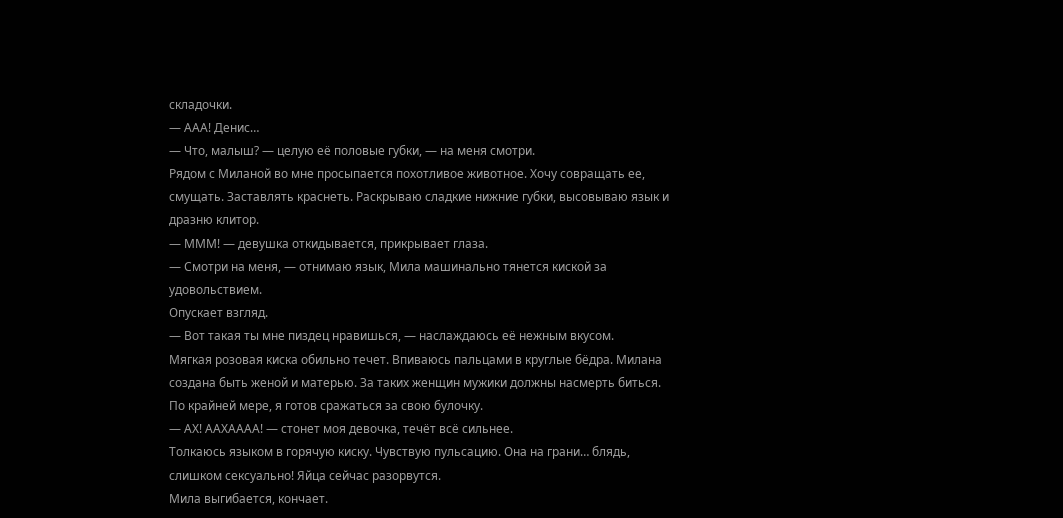складочки.
— ААА! Денис…
— Что, малыш? — целую её половые губки, — на меня смотри.
Рядом с Миланой во мне просыпается похотливое животное. Хочу совращать ее, смущать. Заставлять краснеть. Раскрываю сладкие нижние губки, высовываю язык и дразню клитор.
— МММ! — девушка откидывается, прикрывает глаза.
— Смотри на меня, — отнимаю язык, Мила машинально тянется киской за удовольствием.
Опускает взгляд.
— Вот такая ты мне пиздец нравишься, — наслаждаюсь её нежным вкусом.
Мягкая розовая киска обильно течет. Впиваюсь пальцами в круглые бёдра. Милана создана быть женой и матерью. За таких женщин мужики должны насмерть биться.
По крайней мере, я готов сражаться за свою булочку.
— АХ! ААХАААА! — стонет моя девочка, течёт всё сильнее.
Толкаюсь языком в горячую киску. Чувствую пульсацию. Она на грани… блядь, слишком сексуально! Яйца сейчас разорвутся.
Мила выгибается, кончает.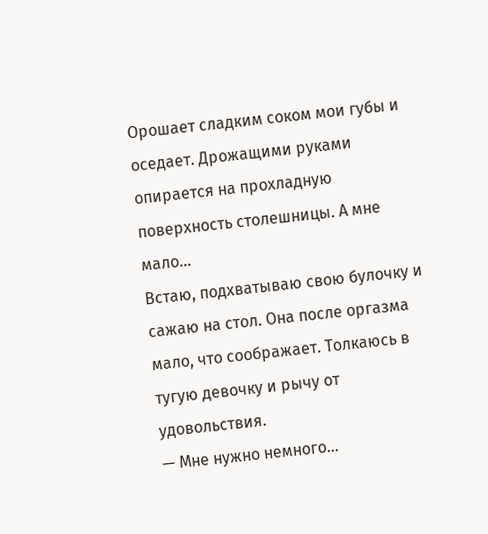Орошает сладким соком мои губы и оседает. Дрожащими руками опирается на прохладную поверхность столешницы. А мне мало…
Встаю, подхватываю свою булочку и сажаю на стол. Она после оргазма мало, что соображает. Толкаюсь в тугую девочку и рычу от удовольствия.
— Мне нужно немного…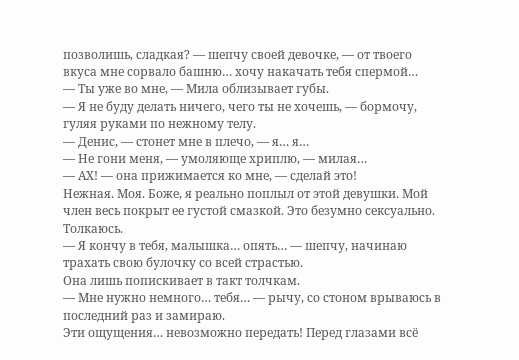позволишь, сладкая? — шепчу своей девочке, — от твоего вкуса мне сорвало башню… хочу накачать тебя спермой…
— Ты уже во мне, — Мила облизывает губы.
— Я не буду делать ничего, чего ты не хочешь, — бормочу, гуляя руками по нежному телу.
— Денис, — стонет мне в плечо, — я… я…
— Не гони меня, — умоляюще хриплю, — милая…
— АХ! — она прижимается ко мне, — сделай это!
Нежная. Моя. Боже, я реально поплыл от этой девушки. Мой член весь покрыт ее густой смазкой. Это безумно сексуально. Толкаюсь.
— Я кончу в тебя, малышка… опять… — шепчу, начинаю трахать свою булочку со всей страстью.
Она лишь попискивает в такт толчкам.
— Мне нужно немного… тебя… — рычу, со стоном врываюсь в последний раз и замираю.
Эти ощущения… невозможно передать! Перед глазами всё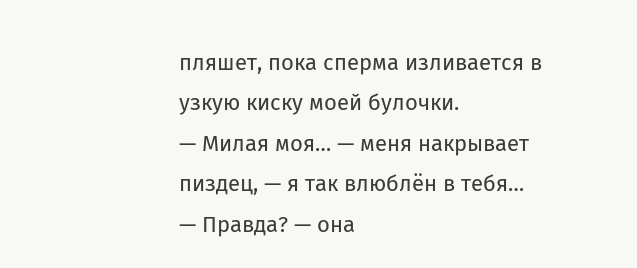пляшет, пока сперма изливается в узкую киску моей булочки.
— Милая моя… — меня накрывает пиздец, — я так влюблён в тебя…
— Правда? — она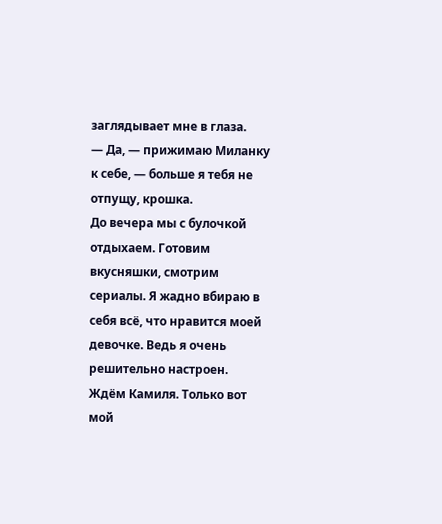заглядывает мне в глаза.
— Да, — прижимаю Миланку к себе, — больше я тебя не отпущу, крошка.
До вечера мы с булочкой отдыхаем. Готовим вкусняшки, смотрим сериалы. Я жадно вбираю в себя всё, что нравится моей девочке. Ведь я очень решительно настроен.
Ждём Камиля. Только вот мой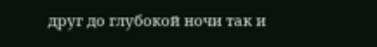друг до глубокой ночи так и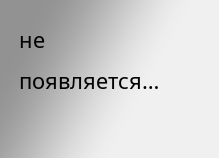не появляется…